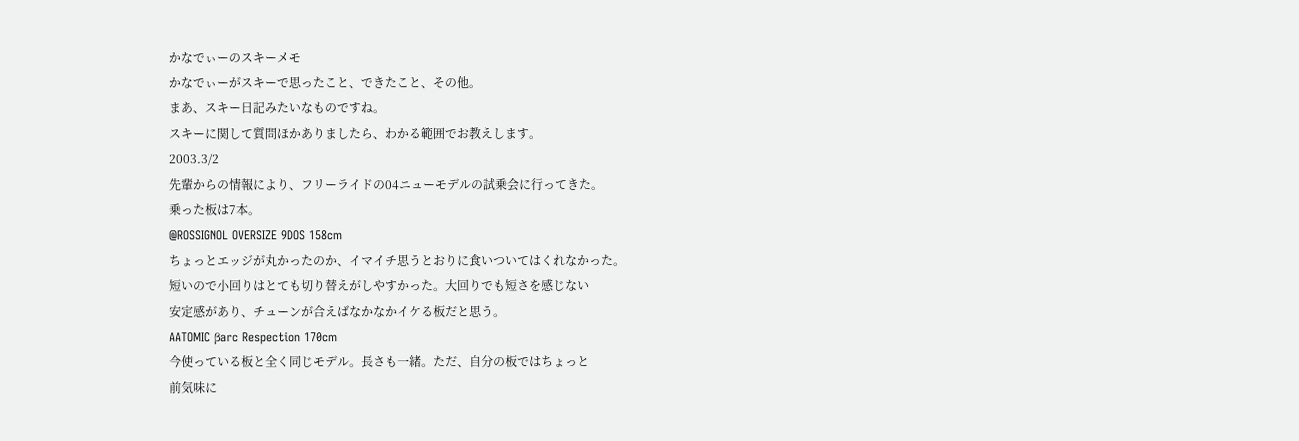かなでぃーのスキーメモ
かなでぃーがスキーで思ったこと、できたこと、その他。
まあ、スキー日記みたいなものですね。
スキーに関して質問ほかありましたら、わかる範囲でお教えします。
2003.3/2
先輩からの情報により、フリーライドの04ニューモデルの試乗会に行ってきた。
乗った板は7本。
@ROSSIGNOL OVERSIZE 9DOS 158cm
ちょっとエッジが丸かったのか、イマイチ思うとおりに食いついてはくれなかった。
短いので小回りはとても切り替えがしやすかった。大回りでも短さを感じない
安定感があり、チューンが合えばなかなかイケる板だと思う。
AATOMIC βarc Respection 170cm
今使っている板と全く同じモデル。長さも一緒。ただ、自分の板ではちょっと
前気味に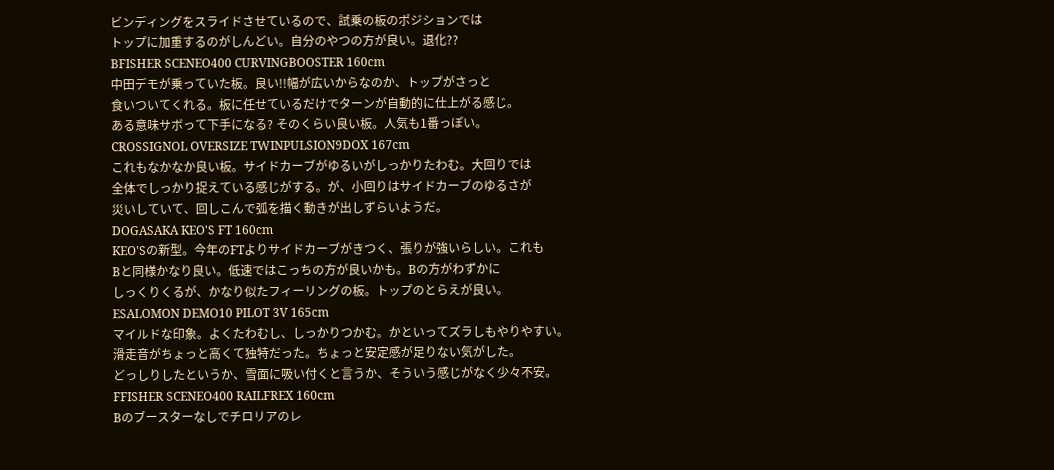ビンディングをスライドさせているので、試乗の板のポジションでは
トップに加重するのがしんどい。自分のやつの方が良い。退化??
BFISHER SCENEO400 CURVINGBOOSTER 160cm
中田デモが乗っていた板。良い!!幅が広いからなのか、トップがさっと
食いついてくれる。板に任せているだけでターンが自動的に仕上がる感じ。
ある意味サボって下手になる? そのくらい良い板。人気も1番っぽい。
CROSSIGNOL OVERSIZE TWINPULSION9DOX 167cm
これもなかなか良い板。サイドカーブがゆるいがしっかりたわむ。大回りでは
全体でしっかり捉えている感じがする。が、小回りはサイドカーブのゆるさが
災いしていて、回しこんで弧を描く動きが出しずらいようだ。
DOGASAKA KEO'S FT 160cm
KEO'Sの新型。今年のFTよりサイドカーブがきつく、張りが強いらしい。これも
Bと同様かなり良い。低速ではこっちの方が良いかも。Bの方がわずかに
しっくりくるが、かなり似たフィーリングの板。トップのとらえが良い。
ESALOMON DEMO10 PILOT 3V 165cm
マイルドな印象。よくたわむし、しっかりつかむ。かといってズラしもやりやすい。
滑走音がちょっと高くて独特だった。ちょっと安定感が足りない気がした。
どっしりしたというか、雪面に吸い付くと言うか、そういう感じがなく少々不安。
FFISHER SCENEO400 RAILFREX 160cm
Bのブースターなしでチロリアのレ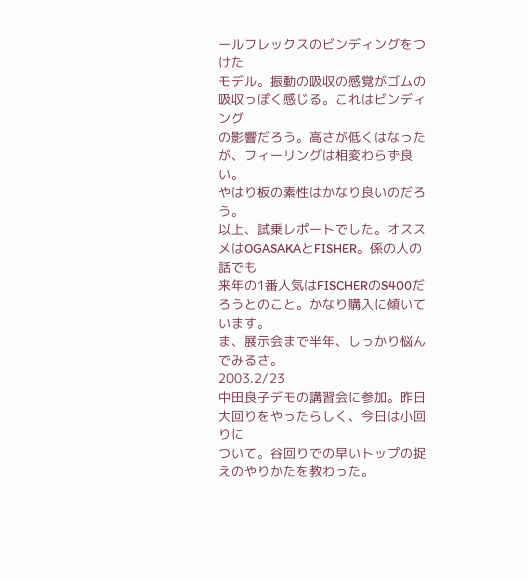ールフレックスのビンディングをつけた
モデル。振動の吸収の感覚がゴムの吸収っぽく感じる。これはビンディング
の影響だろう。高さが低くはなったが、フィーリングは相変わらず良い。
やはり板の素性はかなり良いのだろう。
以上、試乗レポートでした。オススメはOGASAKAとFISHER。係の人の話でも
来年の1番人気はFISCHERのS400だろうとのこと。かなり購入に傾いています。
ま、展示会まで半年、しっかり悩んでみるさ。
2003.2/23
中田良子デモの講習会に参加。昨日大回りをやったらしく、今日は小回りに
ついて。谷回りでの早いトップの捉えのやりかたを教わった。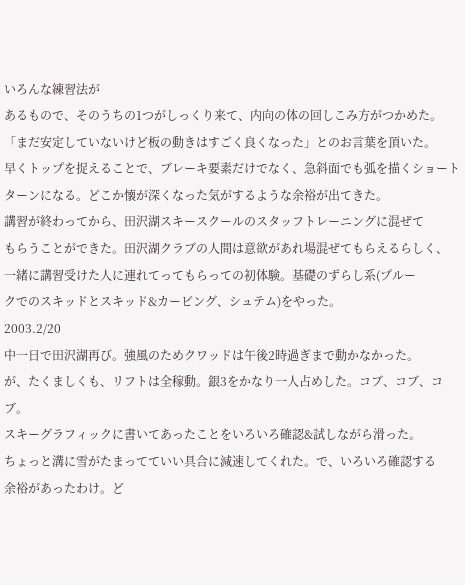いろんな練習法が
あるもので、そのうちの1つがしっくり来て、内向の体の回しこみ方がつかめた。
「まだ安定していないけど板の動きはすごく良くなった」とのお言葉を頂いた。
早くトップを捉えることで、ブレーキ要素だけでなく、急斜面でも弧を描くショート
ターンになる。どこか懐が深くなった気がするような余裕が出てきた。
講習が終わってから、田沢湖スキースクールのスタッフトレーニングに混ぜて
もらうことができた。田沢湖クラブの人間は意欲があれ場混ぜてもらえるらしく、
一緒に講習受けた人に連れてってもらっての初体験。基礎のずらし系(プルー
クでのスキッドとスキッド&カービング、シュテム)をやった。
2003.2/20
中一日で田沢湖再び。強風のためクワッドは午後2時過ぎまで動かなかった。
が、たくましくも、リフトは全稼動。銀3をかなり一人占めした。コブ、コブ、コブ。
スキーグラフィックに書いてあったことをいろいろ確認&試しながら滑った。
ちょっと溝に雪がたまってていい具合に減速してくれた。で、いろいろ確認する
余裕があったわけ。ど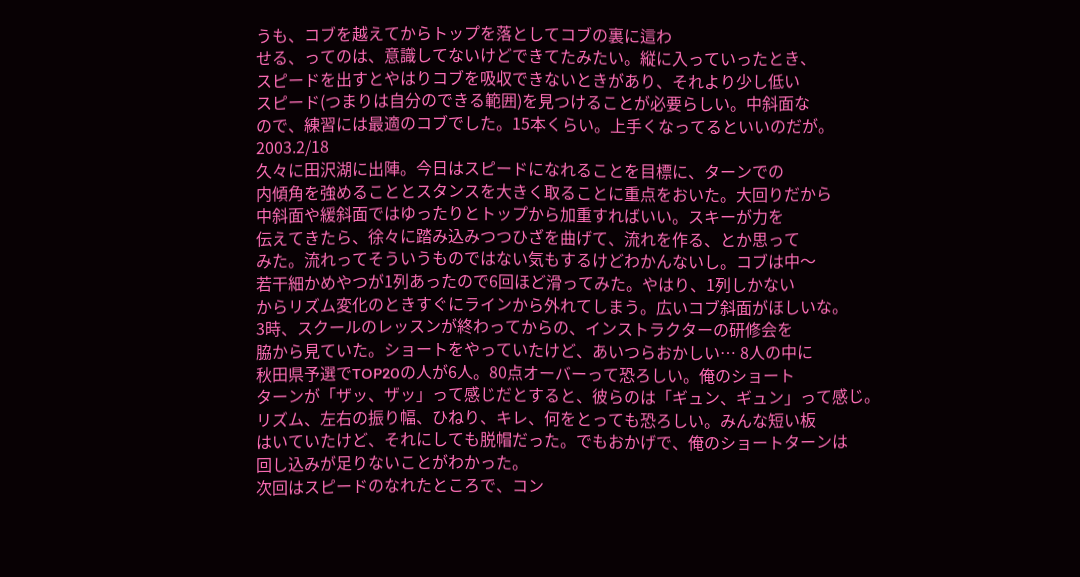うも、コブを越えてからトップを落としてコブの裏に這わ
せる、ってのは、意識してないけどできてたみたい。縦に入っていったとき、
スピードを出すとやはりコブを吸収できないときがあり、それより少し低い
スピード(つまりは自分のできる範囲)を見つけることが必要らしい。中斜面な
ので、練習には最適のコブでした。15本くらい。上手くなってるといいのだが。
2003.2/18
久々に田沢湖に出陣。今日はスピードになれることを目標に、ターンでの
内傾角を強めることとスタンスを大きく取ることに重点をおいた。大回りだから
中斜面や緩斜面ではゆったりとトップから加重すればいい。スキーが力を
伝えてきたら、徐々に踏み込みつつひざを曲げて、流れを作る、とか思って
みた。流れってそういうものではない気もするけどわかんないし。コブは中〜
若干細かめやつが1列あったので6回ほど滑ってみた。やはり、1列しかない
からリズム変化のときすぐにラインから外れてしまう。広いコブ斜面がほしいな。
3時、スクールのレッスンが終わってからの、インストラクターの研修会を
脇から見ていた。ショートをやっていたけど、あいつらおかしい… 8人の中に
秋田県予選でTOP20の人が6人。80点オーバーって恐ろしい。俺のショート
ターンが「ザッ、ザッ」って感じだとすると、彼らのは「ギュン、ギュン」って感じ。
リズム、左右の振り幅、ひねり、キレ、何をとっても恐ろしい。みんな短い板
はいていたけど、それにしても脱帽だった。でもおかげで、俺のショートターンは
回し込みが足りないことがわかった。
次回はスピードのなれたところで、コン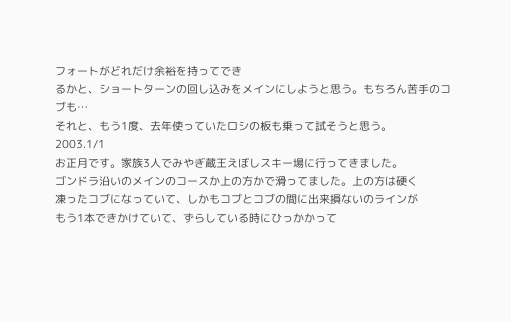フォートがどれだけ余裕を持ってでき
るかと、ショートターンの回し込みをメインにしようと思う。もちろん苦手のコブも…
それと、もう1度、去年使っていたロシの板も乗って試そうと思う。
2003.1/1
お正月です。家族3人でみやぎ蔵王えぼしスキー場に行ってきました。
ゴンドラ沿いのメインのコースか上の方かで滑ってました。上の方は硬く
凍ったコブになっていて、しかもコブとコブの間に出来損ないのラインが
もう1本できかけていて、ずらしている時にひっかかって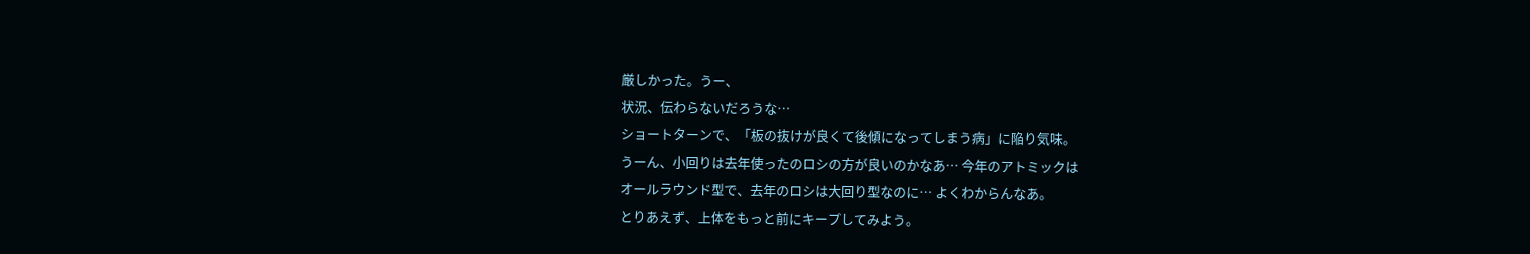厳しかった。うー、
状況、伝わらないだろうな…
ショートターンで、「板の抜けが良くて後傾になってしまう病」に陥り気味。
うーん、小回りは去年使ったのロシの方が良いのかなあ… 今年のアトミックは
オールラウンド型で、去年のロシは大回り型なのに… よくわからんなあ。
とりあえず、上体をもっと前にキープしてみよう。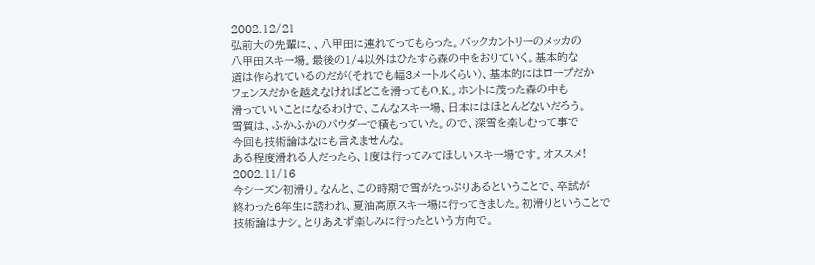2002.12/21
弘前大の先輩に、、八甲田に連れてってもらった。バックカントリーのメッカの
八甲田スキー場。最後の1/4以外はひたすら森の中をおりていく。基本的な
道は作られているのだが(それでも幅3メートルくらい)、基本的にはロープだか
フェンスだかを越えなければどこを滑ってもO.K.。ホントに茂った森の中も
滑っていいことになるわけで、こんなスキー場、日本にはほとんどないだろう。
雪質は、ふかふかのパウダーで積もっていた。ので、深雪を楽しむって事で
今回も技術論はなにも言えませんな。
ある程度滑れる人だったら、1度は行ってみてほしいスキー場です。オススメ!
2002.11/16
今シーズン初滑り。なんと、この時期で雪がたっぷりあるということで、卒試が
終わった6年生に誘われ、夏油高原スキー場に行ってきました。初滑りということで
技術論はナシ。とりあえず楽しみに行ったという方向で。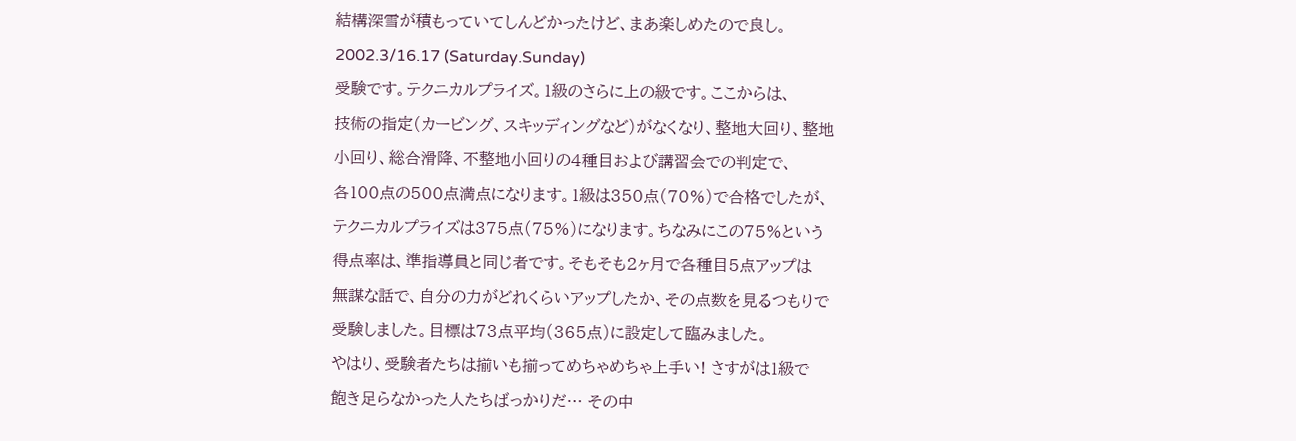結構深雪が積もっていてしんどかったけど、まあ楽しめたので良し。
2002.3/16.17 (Saturday.Sunday)
受験です。テクニカルプライズ。1級のさらに上の級です。ここからは、
技術の指定(カービング、スキッディングなど)がなくなり、整地大回り、整地
小回り、総合滑降、不整地小回りの4種目および講習会での判定で、
各100点の500点満点になります。1級は350点(70%)で合格でしたが、
テクニカルプライズは375点(75%)になります。ちなみにこの75%という
得点率は、準指導員と同じ者です。そもそも2ヶ月で各種目5点アップは
無謀な話で、自分の力がどれくらいアップしたか、その点数を見るつもりで
受験しました。目標は73点平均(365点)に設定して臨みました。
やはり、受験者たちは揃いも揃ってめちゃめちゃ上手い! さすがは1級で
飽き足らなかった人たちばっかりだ… その中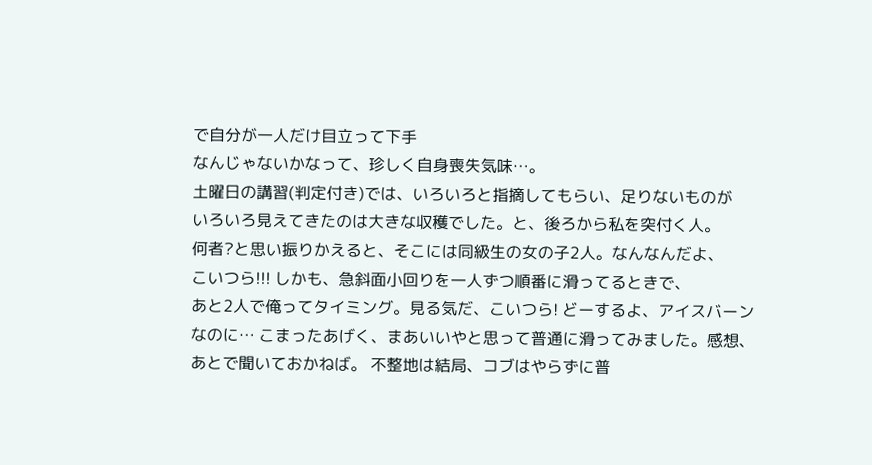で自分が一人だけ目立って下手
なんじゃないかなって、珍しく自身喪失気味…。
土曜日の講習(判定付き)では、いろいろと指摘してもらい、足りないものが
いろいろ見えてきたのは大きな収穫でした。と、後ろから私を突付く人。
何者?と思い振りかえると、そこには同級生の女の子2人。なんなんだよ、
こいつら!!! しかも、急斜面小回りを一人ずつ順番に滑ってるときで、
あと2人で俺ってタイミング。見る気だ、こいつら! どーするよ、アイスバーン
なのに… こまったあげく、まあいいやと思って普通に滑ってみました。感想、
あとで聞いておかねば。 不整地は結局、コブはやらずに普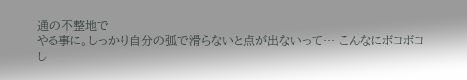通の不整地で
やる事に。しっかり自分の弧で滑らないと点が出ないって… こんなにボコボコ
し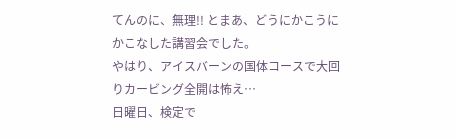てんのに、無理!! とまあ、どうにかこうにかこなした講習会でした。
やはり、アイスバーンの国体コースで大回りカービング全開は怖え…
日曜日、検定で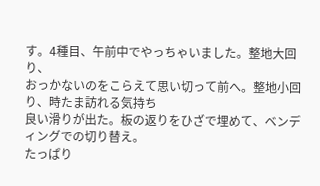す。4種目、午前中でやっちゃいました。整地大回り、
おっかないのをこらえて思い切って前へ。整地小回り、時たま訪れる気持ち
良い滑りが出た。板の返りをひざで埋めて、ベンディングでの切り替え。
たっぱり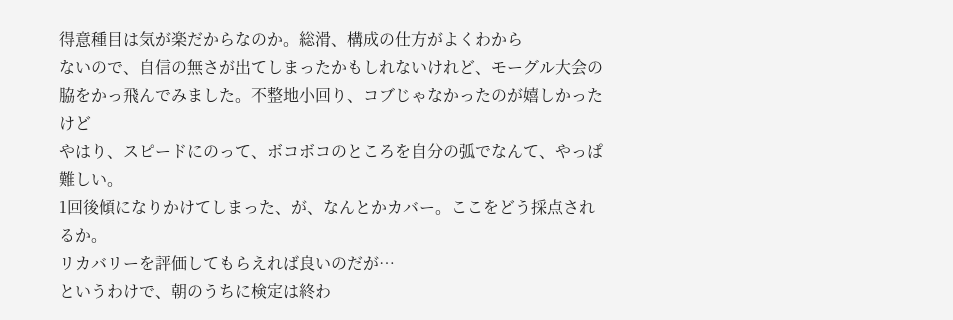得意種目は気が楽だからなのか。総滑、構成の仕方がよくわから
ないので、自信の無さが出てしまったかもしれないけれど、モーグル大会の
脇をかっ飛んでみました。不整地小回り、コブじゃなかったのが嬉しかったけど
やはり、スピードにのって、ボコボコのところを自分の弧でなんて、やっぱ難しい。
1回後傾になりかけてしまった、が、なんとかカバー。ここをどう採点されるか。
リカバリーを評価してもらえれば良いのだが…
というわけで、朝のうちに検定は終わ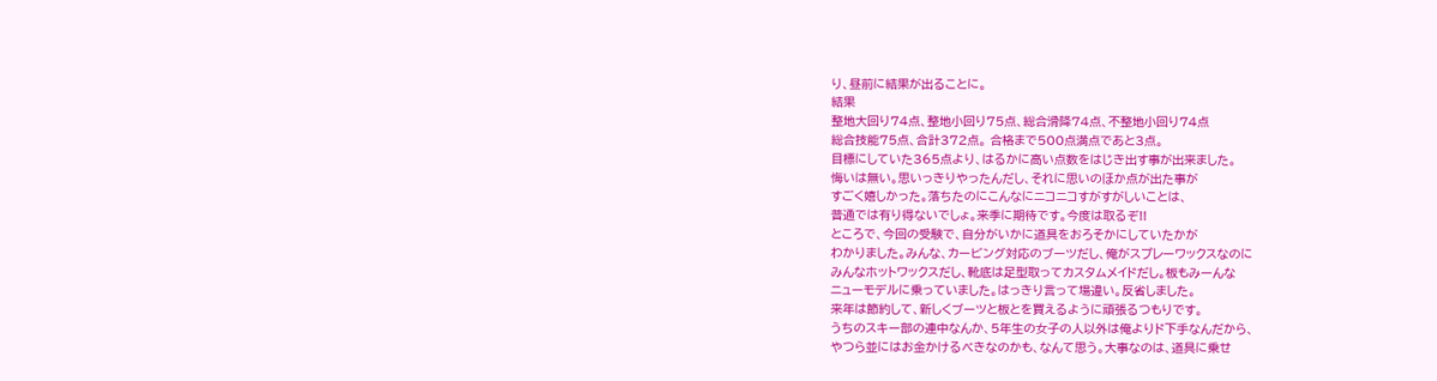り、昼前に結果が出ることに。
結果
整地大回り74点、整地小回り75点、総合滑降74点、不整地小回り74点
総合技能75点、合計372点。 合格まで500点満点であと3点。
目標にしていた365点より、はるかに高い点数をはじき出す事が出来ました。
悔いは無い。思いっきりやったんだし、それに思いのほか点が出た事が
すごく嬉しかった。落ちたのにこんなにニコニコすがすがしいことは、
普通では有り得ないでしょ。来季に期待です。今度は取るぞ!!
ところで、今回の受験で、自分がいかに道具をおろそかにしていたかが
わかりました。みんな、カービング対応のブーツだし、俺がスプレーワックスなのに
みんなホットワックスだし、靴底は足型取ってカスタムメイドだし。板もみーんな
ニューモデルに乗っていました。はっきり言って場違い。反省しました。
来年は節約して、新しくブーツと板とを買えるように頑張るつもりです。
うちのスキー部の連中なんか、5年生の女子の人以外は俺よりド下手なんだから、
やつら並にはお金かけるべきなのかも、なんて思う。大事なのは、道具に乗せ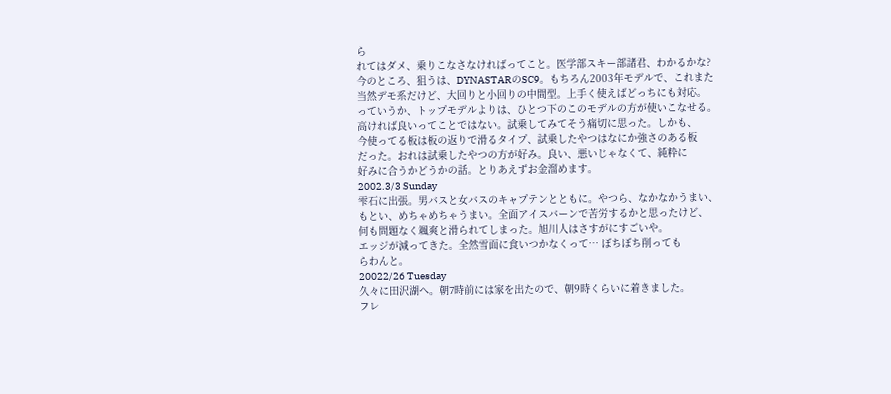ら
れてはダメ、乗りこなさなければってこと。医学部スキー部諸君、わかるかな?
今のところ、狙うは、DYNASTARのSC9。もちろん2003年モデルで、これまた
当然デモ系だけど、大回りと小回りの中間型。上手く使えばどっちにも対応。
っていうか、トップモデルよりは、ひとつ下のこのモデルの方が使いこなせる。
高ければ良いってことではない。試乗してみてそう痛切に思った。しかも、
今使ってる板は板の返りで滑るタイプ、試乗したやつはなにか強さのある板
だった。おれは試乗したやつの方が好み。良い、悪いじゃなくて、純粋に
好みに合うかどうかの話。とりあえずお金溜めます。
2002.3/3 Sunday
雫石に出張。男バスと女バスのキャプテンとともに。やつら、なかなかうまい、
もとい、めちゃめちゃうまい。全面アイスバーンで苦労するかと思ったけど、
何も問題なく颯爽と滑られてしまった。旭川人はさすがにすごいや。
エッジが減ってきた。全然雪面に食いつかなくって… ぼちぼち削っても
らわんと。
20022/26 Tuesday
久々に田沢湖へ。朝7時前には家を出たので、朝9時くらいに着きました。
フレ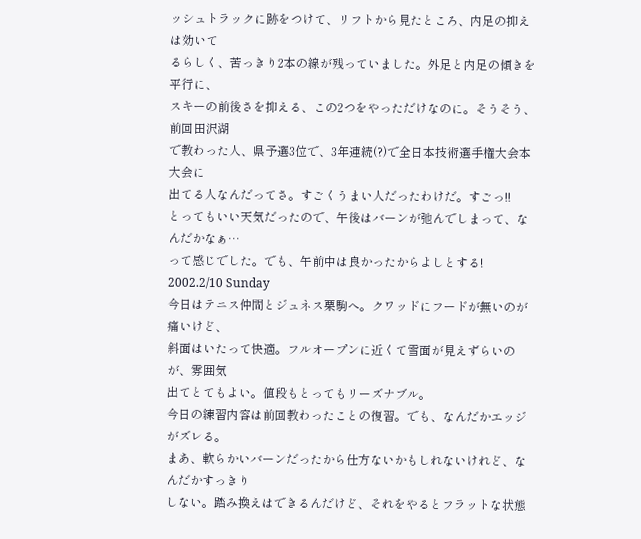ッシュトラックに跡をつけて、リフトから見たところ、内足の抑えは効いて
るらしく、苦っきり2本の線が残っていました。外足と内足の傾きを平行に、
スキーの前後さを抑える、この2つをやっただけなのに。そうそう、前回田沢湖
で教わった人、県予選3位で、3年連続(?)で全日本技術選手権大会本大会に
出てる人なんだってさ。すごくうまい人だったわけだ。すごっ!!
とってもいい天気だったので、午後はバーンが弛んでしまって、なんだかなぁ…
って感じでした。でも、午前中は良かったからよしとする!
2002.2/10 Sunday
今日はテニス仲間とジュネス栗駒へ。クワッドにフードが無いのが痛いけど、
斜面はいたって快適。フルオープンに近くて雪面が見えずらいのが、雰囲気
出てとてもよい。値段もとってもリーズナブル。
今日の練習内容は前回教わったことの復習。でも、なんだかエッジがズレる。
まあ、軟らかいバーンだったから仕方ないかもしれないけれど、なんだかすっきり
しない。踏み換えはできるんだけど、それをやるとフラットな状態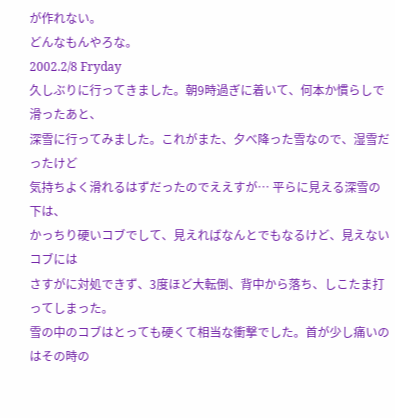が作れない。
どんなもんやろな。
2002.2/8 Fryday
久しぶりに行ってきました。朝9時過ぎに着いて、何本か慣らしで滑ったあと、
深雪に行ってみました。これがまた、夕べ降った雪なので、湿雪だったけど
気持ちよく滑れるはずだったのでええすが… 平らに見える深雪の下は、
かっちり硬いコブでして、見えればなんとでもなるけど、見えないコブには
さすがに対処できず、3度ほど大転倒、背中から落ち、しこたま打ってしまった。
雪の中のコブはとっても硬くて相当な衝撃でした。首が少し痛いのはその時の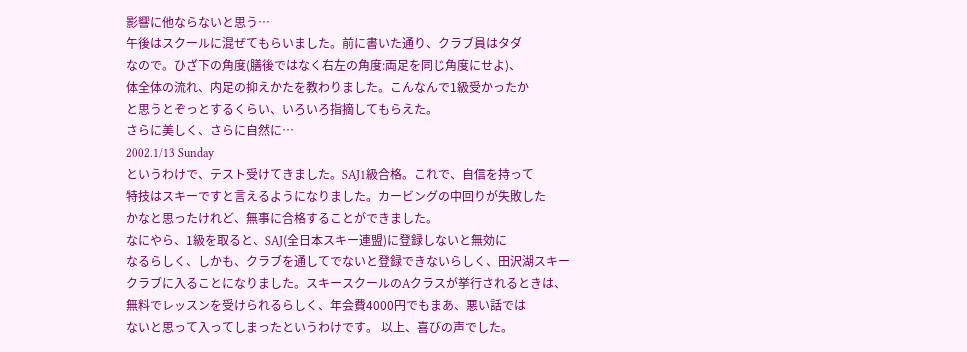影響に他ならないと思う…
午後はスクールに混ぜてもらいました。前に書いた通り、クラブ員はタダ
なので。ひざ下の角度(膳後ではなく右左の角度:両足を同じ角度にせよ)、
体全体の流れ、内足の抑えかたを教わりました。こんなんで1級受かったか
と思うとぞっとするくらい、いろいろ指摘してもらえた。
さらに美しく、さらに自然に…
2002.1/13 Sunday
というわけで、テスト受けてきました。SAJ1級合格。これで、自信を持って
特技はスキーですと言えるようになりました。カービングの中回りが失敗した
かなと思ったけれど、無事に合格することができました。
なにやら、1級を取ると、SAJ(全日本スキー連盟)に登録しないと無効に
なるらしく、しかも、クラブを通してでないと登録できないらしく、田沢湖スキー
クラブに入ることになりました。スキースクールのAクラスが挙行されるときは、
無料でレッスンを受けられるらしく、年会費4000円でもまあ、悪い話では
ないと思って入ってしまったというわけです。 以上、喜びの声でした。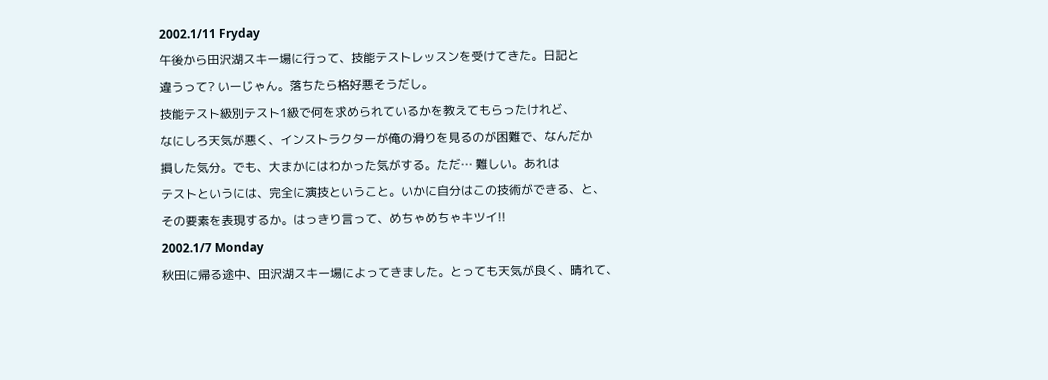2002.1/11 Fryday
午後から田沢湖スキー場に行って、技能テストレッスンを受けてきた。日記と
違うって? いーじゃん。落ちたら格好悪そうだし。
技能テスト級別テスト1級で何を求められているかを教えてもらったけれど、
なにしろ天気が悪く、インストラクターが俺の滑りを見るのが困難で、なんだか
損した気分。でも、大まかにはわかった気がする。ただ… 難しい。あれは
テストというには、完全に演技ということ。いかに自分はこの技術ができる、と、
その要素を表現するか。はっきり言って、めちゃめちゃキツイ!!
2002.1/7 Monday
秋田に帰る途中、田沢湖スキー場によってきました。とっても天気が良く、晴れて、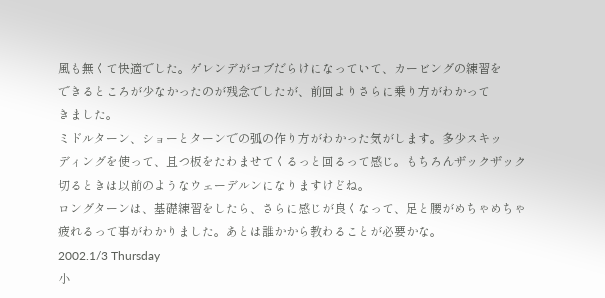風も無くて快適でした。ゲレンデがコブだらけになっていて、カービングの練習を
できるところが少なかったのが残念でしたが、前回よりさらに乗り方がわかって
きました。
ミドルターン、ショーとターンでの弧の作り方がわかった気がします。多少スキッ
ディングを使って、且つ板をたわませてくるっと回るって感じ。もちろんザックザック
切るときは以前のようなウェーデルンになりますけどね。
ロングターンは、基礎練習をしたら、さらに感じが良くなって、足と腰がめちゃめちゃ
疲れるって事がわかりました。あとは誰かから教わることが必要かな。
2002.1/3 Thursday
小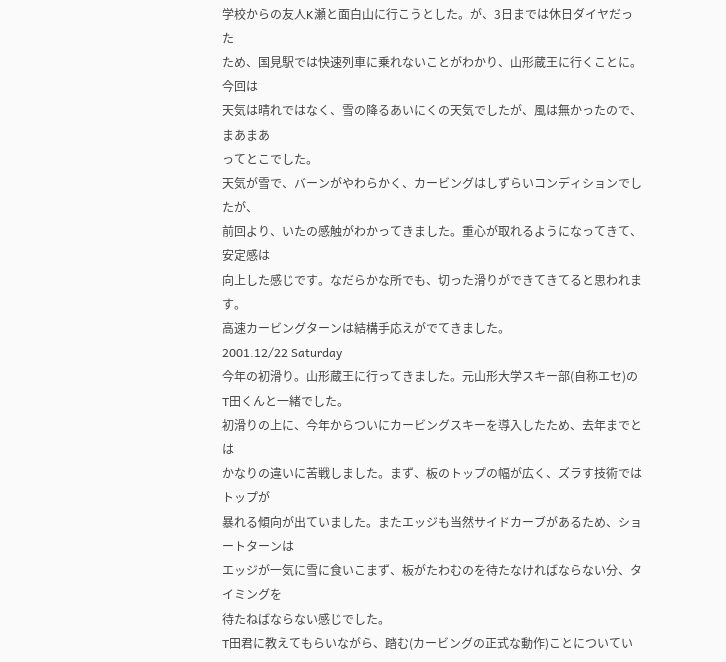学校からの友人K瀬と面白山に行こうとした。が、3日までは休日ダイヤだった
ため、国見駅では快速列車に乗れないことがわかり、山形蔵王に行くことに。今回は
天気は晴れではなく、雪の降るあいにくの天気でしたが、風は無かったので、まあまあ
ってとこでした。
天気が雪で、バーンがやわらかく、カービングはしずらいコンディションでしたが、
前回より、いたの感触がわかってきました。重心が取れるようになってきて、安定感は
向上した感じです。なだらかな所でも、切った滑りができてきてると思われます。
高速カービングターンは結構手応えがでてきました。
2001.12/22 Saturday
今年の初滑り。山形蔵王に行ってきました。元山形大学スキー部(自称エセ)の
T田くんと一緒でした。
初滑りの上に、今年からついにカービングスキーを導入したため、去年までとは
かなりの違いに苦戦しました。まず、板のトップの幅が広く、ズラす技術ではトップが
暴れる傾向が出ていました。またエッジも当然サイドカーブがあるため、ショートターンは
エッジが一気に雪に食いこまず、板がたわむのを待たなければならない分、タイミングを
待たねばならない感じでした。
T田君に教えてもらいながら、踏む(カービングの正式な動作)ことについてい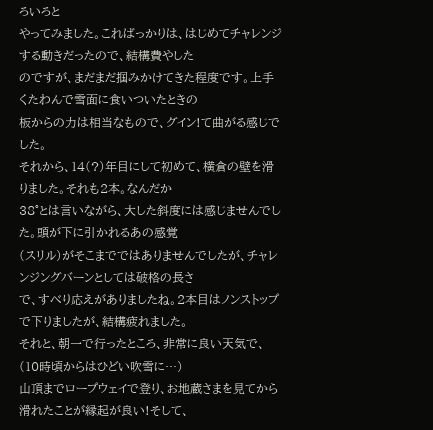ろいろと
やってみました。こればっかりは、はじめてチャレンジする動きだったので、結構費やした
のですが、まだまだ掴みかけてきた程度です。上手くたわんで雪面に食いついたときの
板からの力は相当なもので、グイン!て曲がる感じでした。
それから、14(?)年目にして初めて、横倉の壁を滑りました。それも2本。なんだか
38°とは言いながら、大した斜度には感じませんでした。頭が下に引かれるあの感覚
(スリル)がそこまでではありませんでしたが、チャレンジングバーンとしては破格の長さ
で、すべり応えがありましたね。2本目はノンストップで下りましたが、結構疲れました。
それと、朝一で行ったところ、非常に良い天気で、(10時頃からはひどい吹雪に…)
山頂までロープウェイで登り、お地蔵さまを見てから滑れたことが縁起が良い!そして、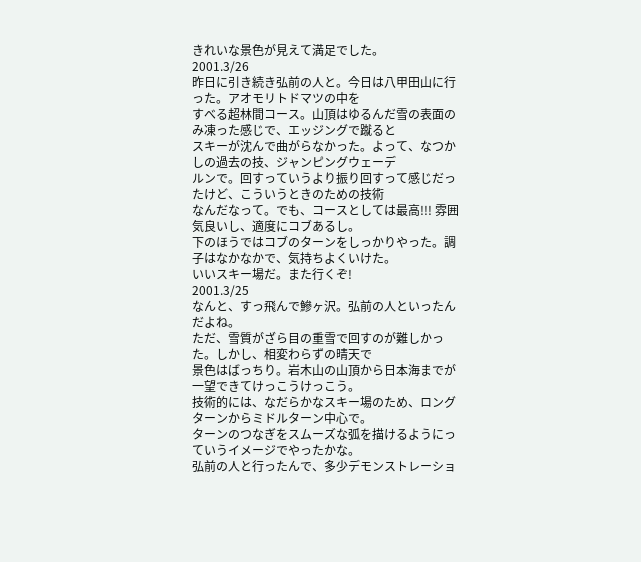きれいな景色が見えて満足でした。
2001.3/26
昨日に引き続き弘前の人と。今日は八甲田山に行った。アオモリトドマツの中を
すべる超林間コース。山頂はゆるんだ雪の表面のみ凍った感じで、エッジングで蹴ると
スキーが沈んで曲がらなかった。よって、なつかしの過去の技、ジャンピングウェーデ
ルンで。回すっていうより振り回すって感じだったけど、こういうときのための技術
なんだなって。でも、コースとしては最高!!! 雰囲気良いし、適度にコブあるし。
下のほうではコブのターンをしっかりやった。調子はなかなかで、気持ちよくいけた。
いいスキー場だ。また行くぞ!
2001.3/25
なんと、すっ飛んで鰺ヶ沢。弘前の人といったんだよね。
ただ、雪質がざら目の重雪で回すのが難しかった。しかし、相変わらずの晴天で
景色はばっちり。岩木山の山頂から日本海までが一望できてけっこうけっこう。
技術的には、なだらかなスキー場のため、ロングターンからミドルターン中心で。
ターンのつなぎをスムーズな弧を描けるようにっていうイメージでやったかな。
弘前の人と行ったんで、多少デモンストレーショ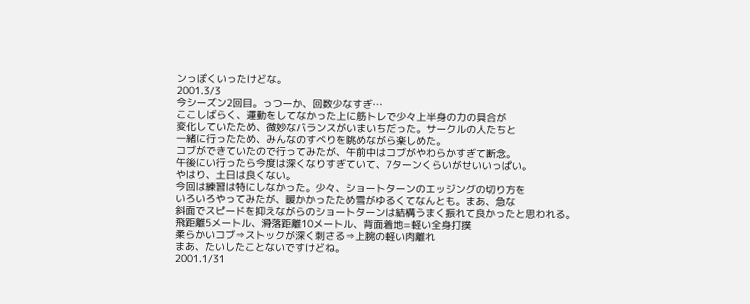ンっぽくいったけどな。
2001.3/3
今シーズン2回目。っつーか、回数少なすぎ…
ここしばらく、運動をしてなかった上に筋トレで少々上半身の力の具合が
変化していたため、微妙なバランスがいまいちだった。サークルの人たちと
一緒に行ったため、みんなのすべりを眺めながら楽しめた。
コブができていたので行ってみたが、午前中はコブがやわらかすぎて断念。
午後にい行ったら今度は深くなりすぎていて、7ターンくらいがせいいっぱい。
やはり、土日は良くない。
今回は練習は特にしなかった。少々、ショートターンのエッジングの切り方を
いろいろやってみたが、暖かかったため雪がゆるくてなんとも。まあ、急な
斜面でスピードを抑えながらのショートターンは結構うまく振れて良かったと思われる。
飛距離5メートル、滑落距離10メートル、背面着地=軽い全身打撲
柔らかいコブ⇒ストックが深く刺さる⇒上腕の軽い肉離れ
まあ、たいしたことないですけどね。
2001.1/31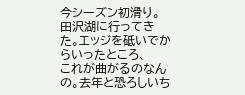今シーズン初滑り。田沢湖に行ってきた。エッジを砥いでからいったところ、
これが曲がるのなんの。去年と恐ろしいち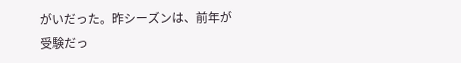がいだった。昨シーズンは、前年が
受験だっ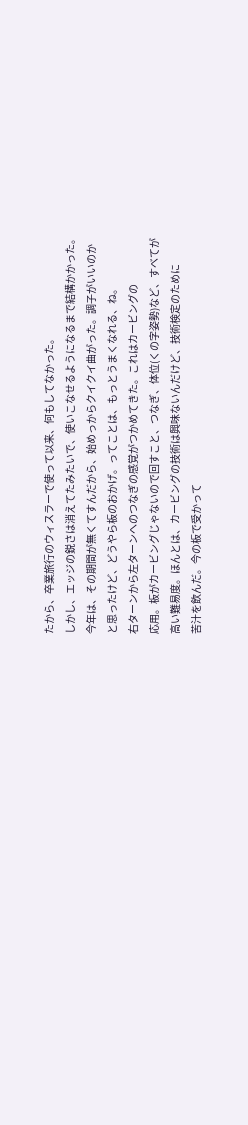たから、卒業旅行のウィスラーで使って以来、何もしてなかった。
しかし、エッジの鋭さは消えてたみたいで、使いこなせるようになるまで結構かかった。
今年は、その期間が無くてすんだから、始めっからクイクイ曲がった。調子がいいのか
と思ったけど、どうやら板のおかげ。ってことは、もっとうまくなれる、ね。
右ターンから左ターンへのつなぎの感覚がつかめてきた。これはカービングの
応用。板がカービングじゃないので回すこと、つなぎ、体位(くの字姿勢)など、すべてが
高い難易度。ほんとは、カービングの技術は興味ないんだけど、技術検定のために
苦汁を飲んだ。今の板で受かって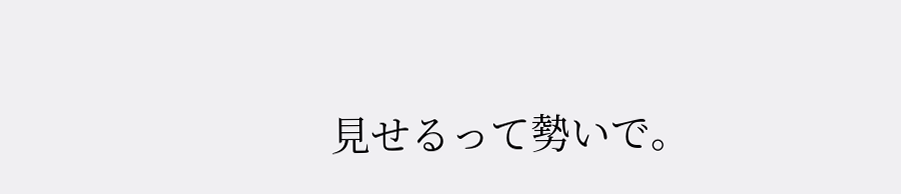見せるって勢いで。